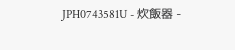JPH0743581U - 炊飯器 -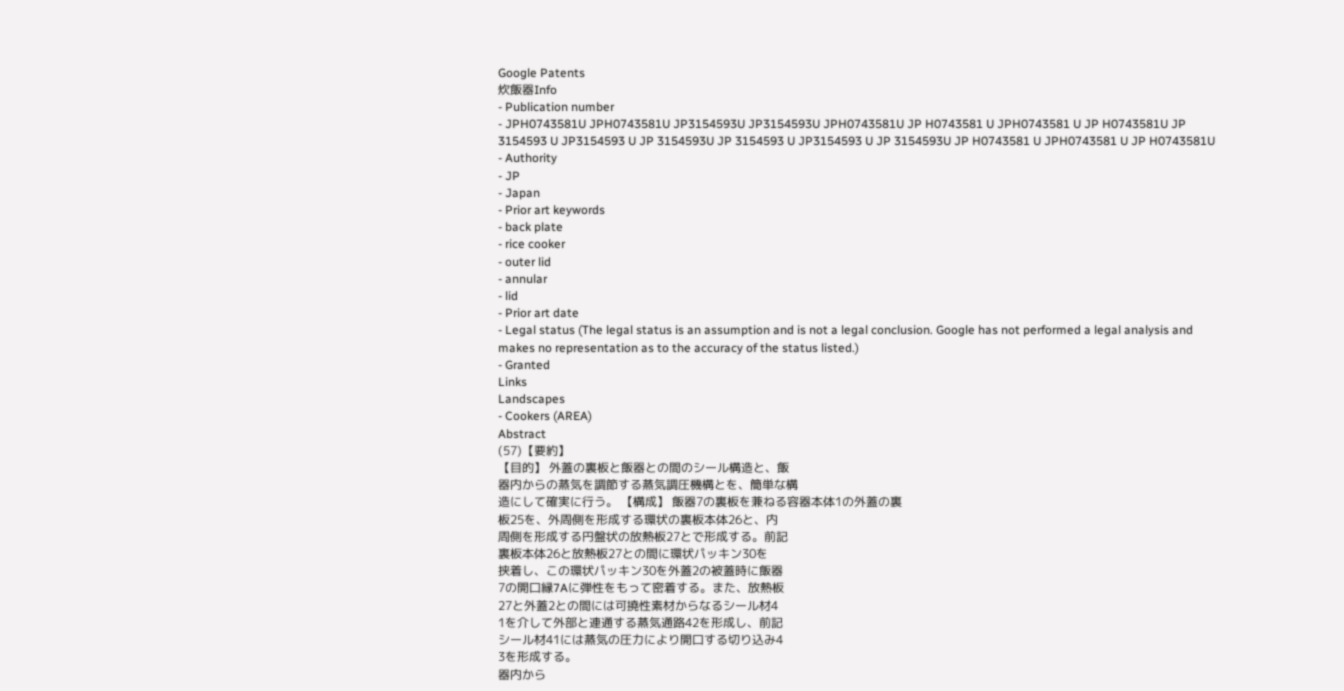Google Patents
炊飯器Info
- Publication number
- JPH0743581U JPH0743581U JP3154593U JP3154593U JPH0743581U JP H0743581 U JPH0743581 U JP H0743581U JP 3154593 U JP3154593 U JP 3154593U JP 3154593 U JP3154593 U JP 3154593U JP H0743581 U JPH0743581 U JP H0743581U
- Authority
- JP
- Japan
- Prior art keywords
- back plate
- rice cooker
- outer lid
- annular
- lid
- Prior art date
- Legal status (The legal status is an assumption and is not a legal conclusion. Google has not performed a legal analysis and makes no representation as to the accuracy of the status listed.)
- Granted
Links
Landscapes
- Cookers (AREA)
Abstract
(57)【要約】
【目的】 外蓋の裏板と飯器との間のシール構造と、飯
器内からの蒸気を調節する蒸気調圧機構とを、簡単な構
造にして確実に行う。 【構成】 飯器7の裏板を兼ねる容器本体1の外蓋の裏
板25を、外周側を形成する環状の裏板本体26と、内
周側を形成する円盤状の放熱板27とで形成する。前記
裏板本体26と放熱板27との間に環状パッキン30を
挟着し、この環状パッキン30を外蓋2の被蓋時に飯器
7の開口縁7Aに弾性をもって密着する。また、放熱板
27と外蓋2との間には可撓性素材からなるシール材4
1を介して外部と連通する蒸気通路42を形成し、前記
シール材41には蒸気の圧力により開口する切り込み4
3を形成する。
器内から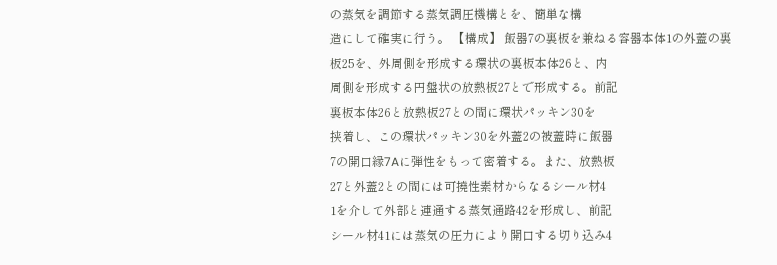の蒸気を調節する蒸気調圧機構とを、簡単な構
造にして確実に行う。 【構成】 飯器7の裏板を兼ねる容器本体1の外蓋の裏
板25を、外周側を形成する環状の裏板本体26と、内
周側を形成する円盤状の放熱板27とで形成する。前記
裏板本体26と放熱板27との間に環状パッキン30を
挟着し、この環状パッキン30を外蓋2の被蓋時に飯器
7の開口縁7Aに弾性をもって密着する。また、放熱板
27と外蓋2との間には可撓性素材からなるシール材4
1を介して外部と連通する蒸気通路42を形成し、前記
シール材41には蒸気の圧力により開口する切り込み4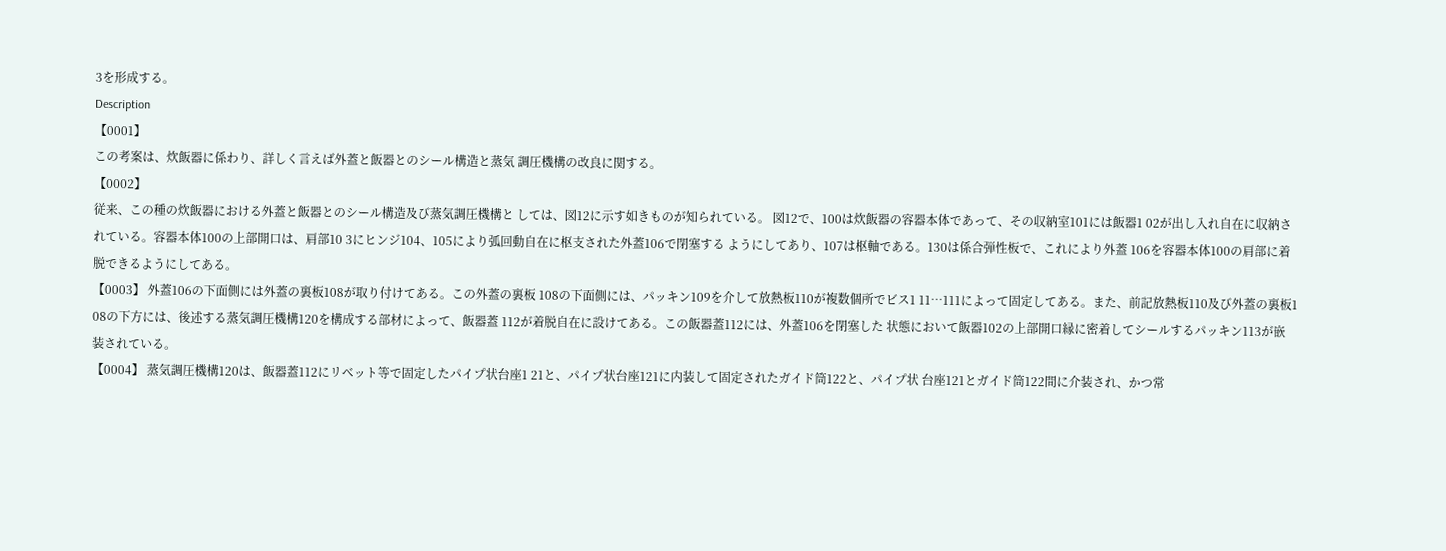3を形成する。
Description
【0001】
この考案は、炊飯器に係わり、詳しく言えば外蓋と飯器とのシール構造と蒸気 調圧機構の改良に関する。
【0002】
従来、この種の炊飯器における外蓋と飯器とのシール構造及び蒸気調圧機構と しては、図12に示す如きものが知られている。 図12で、100は炊飯器の容器本体であって、その収納室101には飯器1 02が出し入れ自在に収納されている。容器本体100の上部開口は、肩部10 3にヒンジ104、105により弧回動自在に枢支された外蓋106で閉塞する ようにしてあり、107は枢軸である。130は係合弾性板で、これにより外蓋 106を容器本体100の肩部に着脱できるようにしてある。
【0003】 外蓋106の下面側には外蓋の裏板108が取り付けてある。この外蓋の裏板 108の下面側には、パッキン109を介して放熱板110が複数個所でビス1 11…111によって固定してある。また、前記放熱板110及び外蓋の裏板1 08の下方には、後述する蒸気調圧機構120を構成する部材によって、飯器蓋 112が着脱自在に設けてある。この飯器蓋112には、外蓋106を閉塞した 状態において飯器102の上部開口縁に密着してシールするパッキン113が嵌 装されている。
【0004】 蒸気調圧機構120は、飯器蓋112にリベット等で固定したパイプ状台座1 21と、パイプ状台座121に内装して固定されたガイド筒122と、パイプ状 台座121とガイド筒122間に介装され、かつ常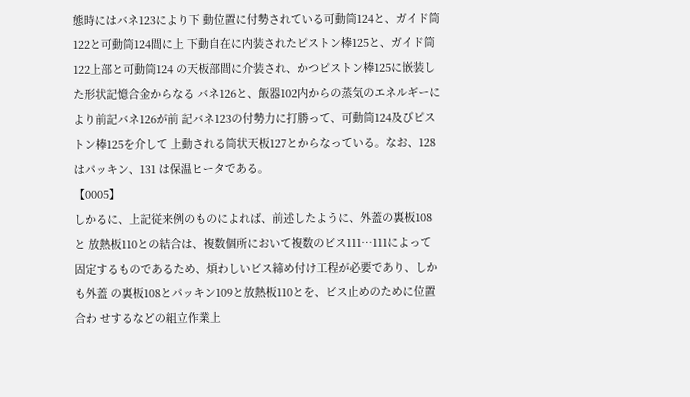態時にはバネ123により下 動位置に付勢されている可動筒124と、ガイド筒122と可動筒124間に上 下動自在に内装されたピストン棒125と、ガイド筒122上部と可動筒124 の天板部間に介装され、かつピストン棒125に嵌装した形状記憶合金からなる バネ126と、飯器102内からの蒸気のエネルギーにより前記バネ126が前 記バネ123の付勢力に打勝って、可動筒124及びピストン棒125を介して 上動される筒状天板127とからなっている。なお、128はパッキン、131 は保温ヒータである。
【0005】
しかるに、上記従来例のものによれば、前述したように、外蓋の裏板108と 放熱板110との結合は、複数個所において複数のビス111…111によって 固定するものであるため、煩わしいビス締め付け工程が必要であり、しかも外蓋 の裏板108とパッキン109と放熱板110とを、ビス止めのために位置合わ せするなどの組立作業上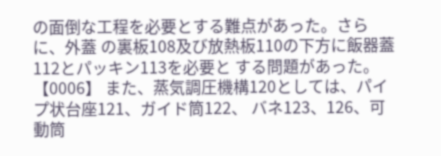の面倒な工程を必要とする難点があった。さらに、外蓋 の裏板108及び放熱板110の下方に飯器蓋112とパッキン113を必要と する問題があった。
【0006】 また、蒸気調圧機構120としては、パイプ状台座121、ガイド筒122、 バネ123、126、可動筒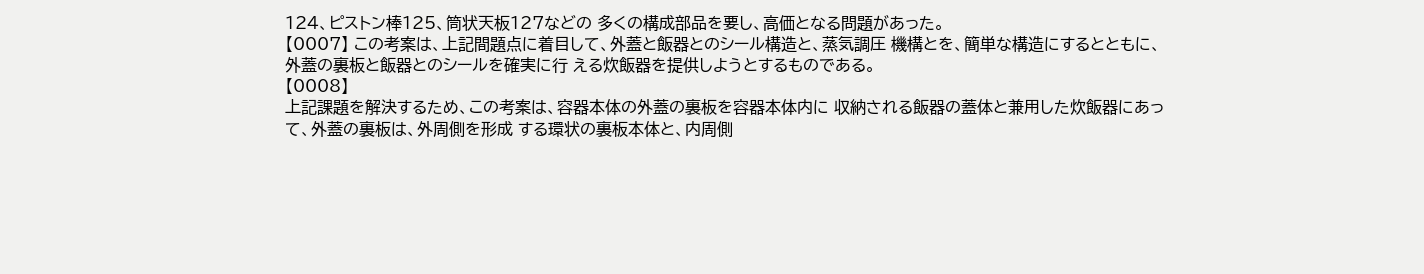124、ピストン棒125、筒状天板127などの 多くの構成部品を要し、高価となる問題があった。
【0007】 この考案は、上記間題点に着目して、外蓋と飯器とのシール構造と、蒸気調圧 機構とを、簡単な構造にするとともに、外蓋の裏板と飯器とのシールを確実に行 える炊飯器を提供しようとするものである。
【0008】
上記課題を解決するため、この考案は、容器本体の外蓋の裏板を容器本体内に 収納される飯器の蓋体と兼用した炊飯器にあって、外蓋の裏板は、外周側を形成 する環状の裏板本体と、内周側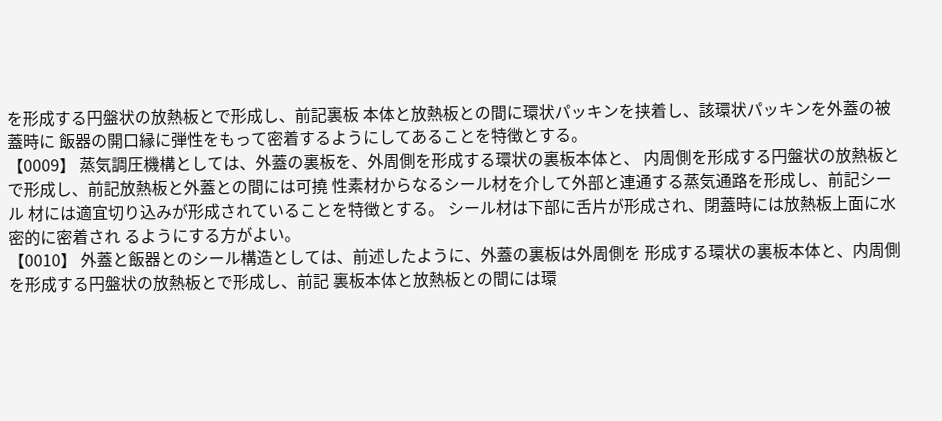を形成する円盤状の放熱板とで形成し、前記裏板 本体と放熱板との間に環状パッキンを挟着し、該環状パッキンを外蓋の被蓋時に 飯器の開口縁に弾性をもって密着するようにしてあることを特徴とする。
【0009】 蒸気調圧機構としては、外蓋の裏板を、外周側を形成する環状の裏板本体と、 内周側を形成する円盤状の放熱板とで形成し、前記放熱板と外蓋との間には可撓 性素材からなるシール材を介して外部と連通する蒸気通路を形成し、前記シール 材には適宜切り込みが形成されていることを特徴とする。 シール材は下部に舌片が形成され、閉蓋時には放熱板上面に水密的に密着され るようにする方がよい。
【0010】 外蓋と飯器とのシール構造としては、前述したように、外蓋の裏板は外周側を 形成する環状の裏板本体と、内周側を形成する円盤状の放熱板とで形成し、前記 裏板本体と放熱板との間には環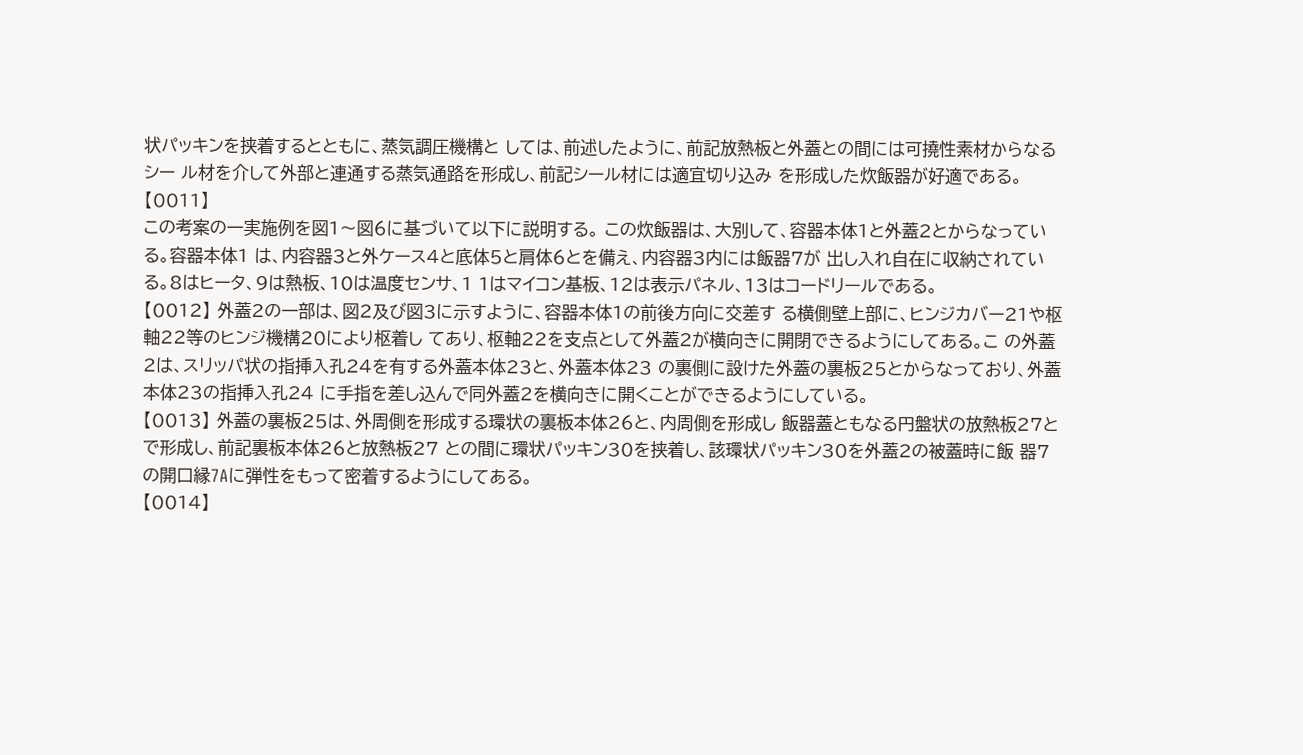状パッキンを挟着するとともに、蒸気調圧機構と しては、前述したように、前記放熱板と外蓋との間には可撓性素材からなるシー ル材を介して外部と連通する蒸気通路を形成し、前記シール材には適宜切り込み を形成した炊飯器が好適である。
【0011】
この考案の一実施例を図1〜図6に基づいて以下に説明する。 この炊飯器は、大別して、容器本体1と外蓋2とからなっている。容器本体1 は、内容器3と外ケース4と底体5と肩体6とを備え、内容器3内には飯器7が 出し入れ自在に収納されている。8はヒータ、9は熱板、10は温度センサ、1 1はマイコン基板、12は表示パネル、13はコードリールである。
【0012】 外蓋2の一部は、図2及び図3に示すように、容器本体1の前後方向に交差す る横側壁上部に、ヒンジカバー21や枢軸22等のヒンジ機構20により枢着し てあり、枢軸22を支点として外蓋2が横向きに開閉できるようにしてある。こ の外蓋2は、スリッパ状の指挿入孔24を有する外蓋本体23と、外蓋本体23 の裏側に設けた外蓋の裏板25とからなっており、外蓋本体23の指挿入孔24 に手指を差し込んで同外蓋2を横向きに開くことができるようにしている。
【0013】 外蓋の裏板25は、外周側を形成する環状の裏板本体26と、内周側を形成し 飯器蓋ともなる円盤状の放熱板27とで形成し、前記裏板本体26と放熱板27 との間に環状パッキン30を挟着し、該環状パッキン30を外蓋2の被蓋時に飯 器7の開口縁7Aに弾性をもって密着するようにしてある。
【0014】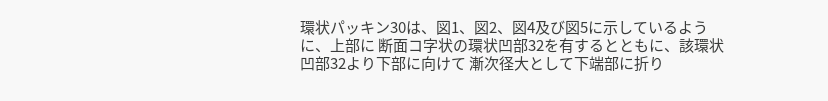環状パッキン30は、図1、図2、図4及び図5に示しているように、上部に 断面コ字状の環状凹部32を有するとともに、該環状凹部32より下部に向けて 漸次径大として下端部に折り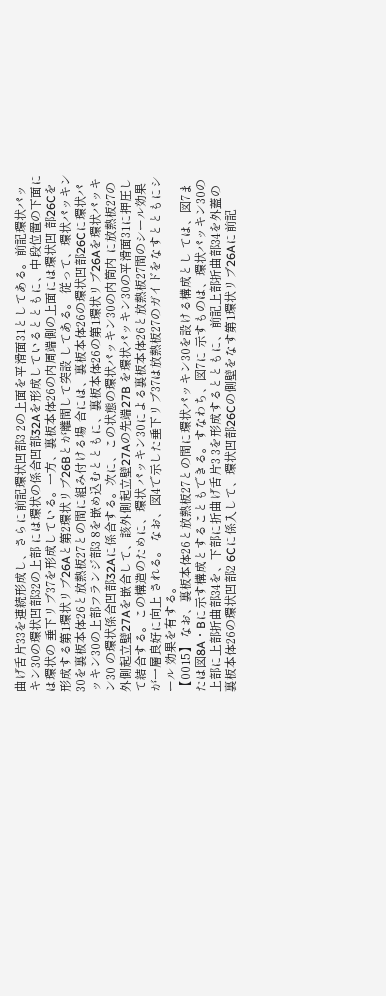曲げ舌片33を連続形成し、さらに前記環状凹部3 2の上面を平滑面31としてある。前記環状パッキン30の環状凹部32の上部 には環状の係合凹部32Aを形成しているとともに、中段位置の下面には環状の 垂下リブ37を形成している。一方、裏板本体26の内周端側の上面には環状凹 部26Cを形成する第1環状リブ26Aと第2環状リブ26Bとが離間して突設 してある。 従って、環状パッキン30を裏板本体26と放熱板27との間に組み付ける場 合には、裏板本体26の環状凹部26Cに環状パッキン30の上部フランジ部3 8を嵌め込むとともに、裏板本体26の第1環状リブ26Aを環状パッキン30 の環状係合凹部32Aに係合する。次に、この状態の環状パッキン30の内筒内 に放熱板27の外側起立壁27Aを嵌合して、該外側起立壁27Aの先端27B を環状パッキン30の平滑面31に押圧して結合する。この構造のために、環状 パッキン30による裏板本体26と放熱板27間のシール効果が一層良好に向上 される。 なお、図4で示した垂下リブ37は放熱板27のガイドをなすとともにシール 効果を有する。
【0015】 なお、裏板本体26と放熱板27との間に環状パッキン30を設ける構成とし ては、図7または図8A・Bに示す構成とすることもできる。すなわち、図7に 示すものは、環状パッキン30の上部に上部折曲部34を、下部に折曲げ舌片3 3を形成するとともに、前記上部折曲部34を外蓋の裏板本体26の環状凹部2 6Cに係入して、環状凹部26Cの側壁をなす第1環状リブ26Aに前記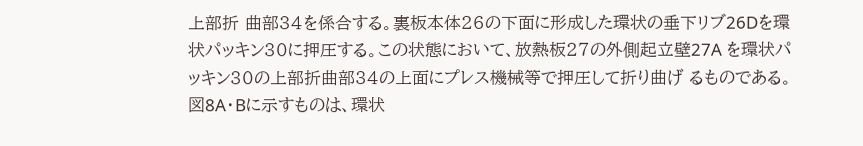上部折 曲部34を係合する。裏板本体26の下面に形成した環状の垂下リブ26Dを環 状パッキン30に押圧する。この状態において、放熱板27の外側起立壁27A を環状パッキン30の上部折曲部34の上面にプレス機械等で押圧して折り曲げ るものである。 図8A・Bに示すものは、環状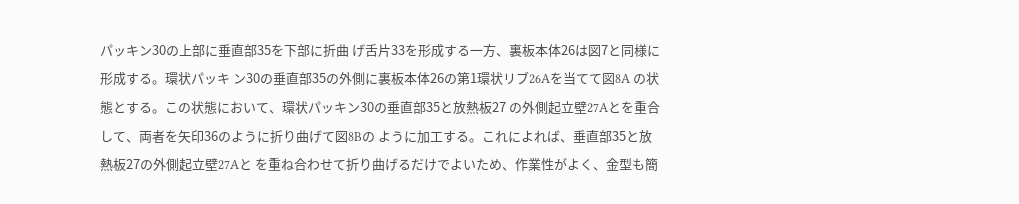パッキン30の上部に垂直部35を下部に折曲 げ舌片33を形成する一方、裏板本体26は図7と同様に形成する。環状パッキ ン30の垂直部35の外側に裏板本体26の第1環状リブ26Aを当てて図8A の状態とする。この状態において、環状パッキン30の垂直部35と放熱板27 の外側起立壁27Aとを重合して、両者を矢印36のように折り曲げて図8Bの ように加工する。これによれば、垂直部35と放熱板27の外側起立壁27Aと を重ね合わせて折り曲げるだけでよいため、作業性がよく、金型も簡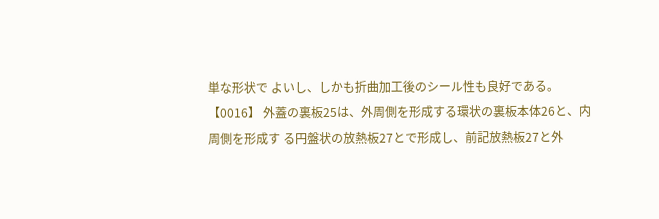単な形状で よいし、しかも折曲加工後のシール性も良好である。
【0016】 外蓋の裏板25は、外周側を形成する環状の裏板本体26と、内周側を形成す る円盤状の放熱板27とで形成し、前記放熱板27と外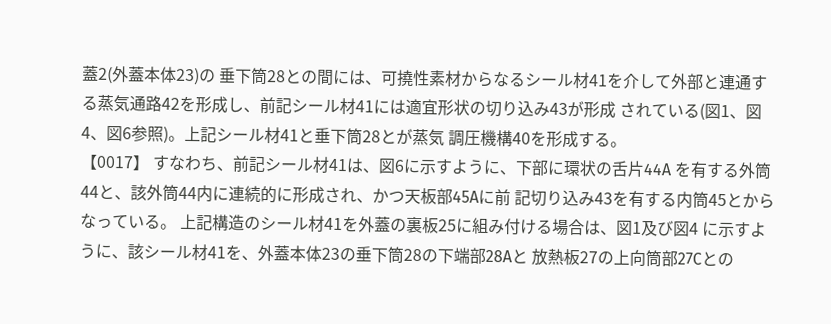蓋2(外蓋本体23)の 垂下筒28との間には、可撓性素材からなるシール材41を介して外部と連通す る蒸気通路42を形成し、前記シール材41には適宜形状の切り込み43が形成 されている(図1、図4、図6参照)。上記シール材41と垂下筒28とが蒸気 調圧機構40を形成する。
【0017】 すなわち、前記シール材41は、図6に示すように、下部に環状の舌片44A を有する外筒44と、該外筒44内に連続的に形成され、かつ天板部45Aに前 記切り込み43を有する内筒45とからなっている。 上記構造のシール材41を外蓋の裏板25に組み付ける場合は、図1及び図4 に示すように、該シール材41を、外蓋本体23の垂下筒28の下端部28Aと 放熱板27の上向筒部27Cとの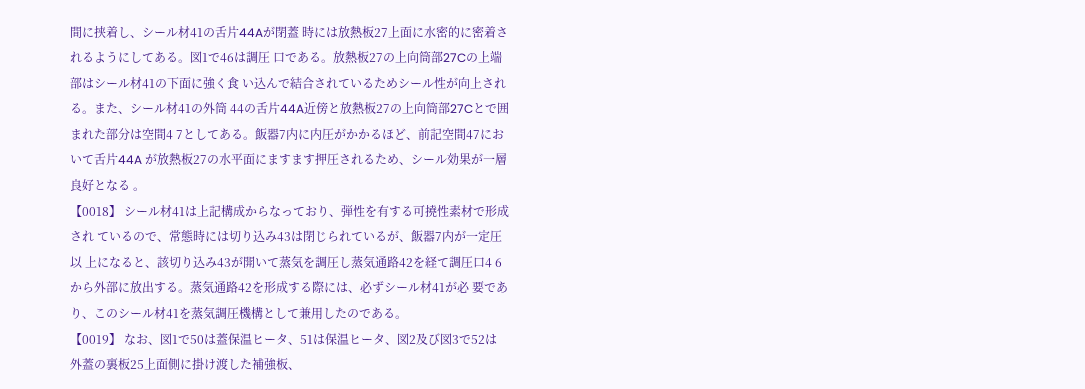間に挟着し、シール材41の舌片44Aが閉蓋 時には放熱板27上面に水密的に密着されるようにしてある。図1で46は調圧 口である。放熱板27の上向筒部27Cの上端部はシール材41の下面に強く食 い込んで結合されているためシール性が向上される。また、シール材41の外筒 44の舌片44A近傍と放熱板27の上向筒部27Cとで囲まれた部分は空間4 7としてある。飯器7内に内圧がかかるほど、前記空間47において舌片44A が放熱板27の水平面にますます押圧されるため、シール効果が一層良好となる 。
【0018】 シール材41は上記構成からなっており、弾性を有する可撓性素材で形成され ているので、常態時には切り込み43は閉じられているが、飯器7内が一定圧以 上になると、該切り込み43が開いて蒸気を調圧し蒸気通路42を経て調圧口4 6から外部に放出する。蒸気通路42を形成する際には、必ずシール材41が必 要であり、このシール材41を蒸気調圧機構として兼用したのである。
【0019】 なお、図1で50は蓋保温ヒータ、51は保温ヒータ、図2及び図3で52は 外蓋の裏板25上面側に掛け渡した補強板、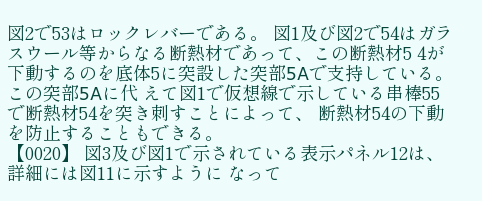図2で53はロックレバーである。 図1及び図2で54はガラスウール等からなる断熱材であって、この断熱材5 4が下動するのを底体5に突設した突部5Aで支持している。この突部5Aに代 えて図1で仮想線で示している串棒55で断熱材54を突き刺すことによって、 断熱材54の下動を防止することもできる。
【0020】 図3及び図1で示されている表示パネル12は、詳細には図11に示すように なって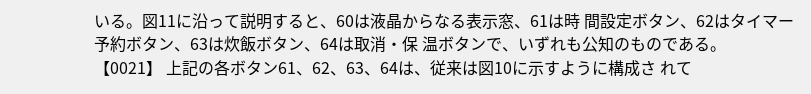いる。図11に沿って説明すると、60は液晶からなる表示窓、61は時 間設定ボタン、62はタイマー予約ボタン、63は炊飯ボタン、64は取消・保 温ボタンで、いずれも公知のものである。
【0021】 上記の各ボタン61、62、63、64は、従来は図10に示すように構成さ れて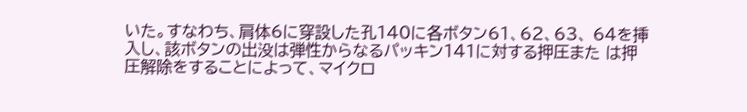いた。すなわち、肩体6に穿設した孔140に各ボタン61、62、63、 64を挿入し、該ボタンの出没は弾性からなるパッキン141に対する押圧また は押圧解除をすることによって、マイクロ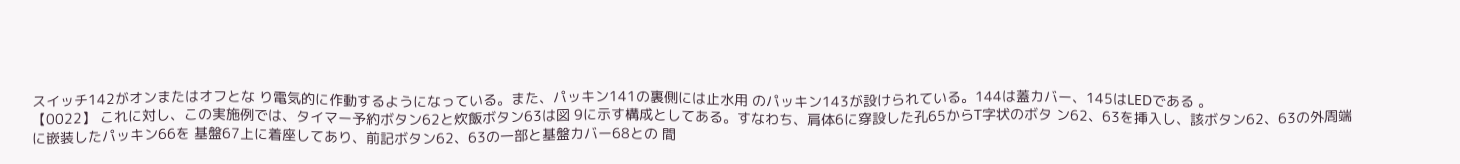スイッチ142がオンまたはオフとな り電気的に作動するようになっている。また、パッキン141の裏側には止水用 のパッキン143が設けられている。144は蓋カバー、145はLEDである 。
【0022】 これに対し、この実施例では、タイマー予約ボタン62と炊飯ボタン63は図 9に示す構成としてある。すなわち、肩体6に穿設した孔65からT字状のボタ ン62、63を挿入し、該ボタン62、63の外周端に嵌装したパッキン66を 基盤67上に着座してあり、前記ボタン62、63の一部と基盤カバー68との 間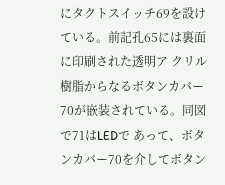にタクトスイッチ69を設けている。前記孔65には裏面に印刷された透明ア クリル樹脂からなるボタンカバー70が嵌装されている。同図で71はLEDで あって、ボタンカバー70を介してボタン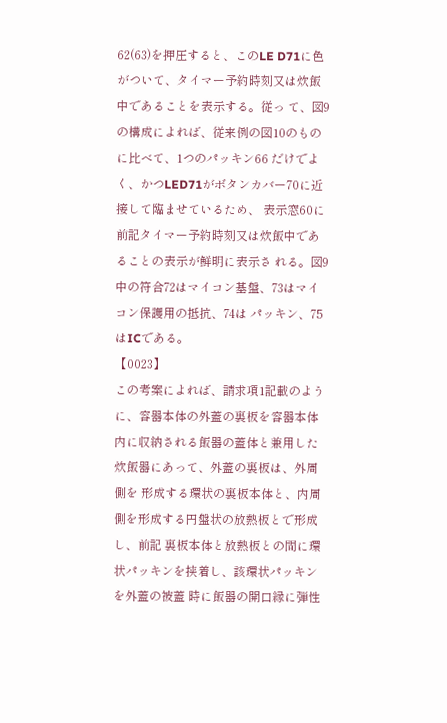62(63)を押圧すると、このLE D71に色がついて、タイマー予約時刻又は炊飯中であることを表示する。従っ て、図9の構成によれば、従来例の図10のものに比べて、1つのパッキン66 だけでよく、かつLED71がボタンカバー70に近接して臨ませているため、 表示窓60に前記タイマー予約時刻又は炊飯中であることの表示が鮮明に表示さ れる。図9中の符合72はマイコン基盤、73はマイコン保護用の抵抗、74は パッキン、75はICである。
【0023】
この考案によれば、請求項1記載のように、容器本体の外蓋の裏板を容器本体 内に収納される飯器の蓋体と兼用した炊飯器にあって、外蓋の裏板は、外周側を 形成する環状の裏板本体と、内周側を形成する円盤状の放熱板とで形成し、前記 裏板本体と放熱板との間に環状パッキンを挟着し、該環状パッキンを外蓋の被蓋 時に飯器の開口縁に弾性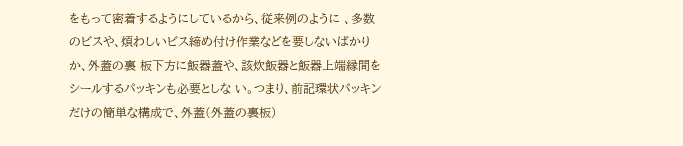をもって密着するようにしているから、従来例のように 、多数のビスや、煩わしいビス締め付け作業などを要しないばかりか、外蓋の裏 板下方に飯器蓋や、該炊飯器と飯器上端縁間をシールするパッキンも必要としな い。つまり、前記環状パッキンだけの簡単な構成で、外蓋(外蓋の裏板)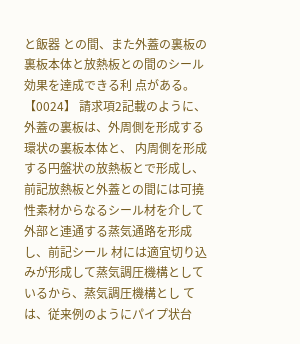と飯器 との間、また外蓋の裏板の裏板本体と放熱板との間のシール効果を達成できる利 点がある。
【0024】 請求項2記載のように、外蓋の裏板は、外周側を形成する環状の裏板本体と、 内周側を形成する円盤状の放熱板とで形成し、前記放熱板と外蓋との間には可撓 性素材からなるシール材を介して外部と連通する蒸気通路を形成し、前記シール 材には適宜切り込みが形成して蒸気調圧機構としているから、蒸気調圧機構とし ては、従来例のようにパイプ状台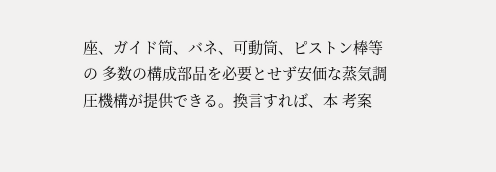座、ガイド筒、バネ、可動筒、ピストン棒等の 多数の構成部品を必要とせず安価な蒸気調圧機構が提供できる。換言すれば、本 考案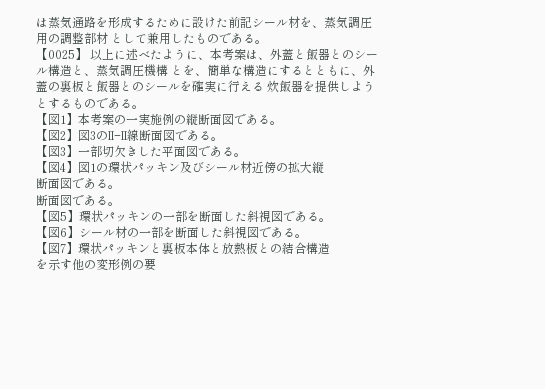は蒸気通路を形成するために設けた前記シール材を、蒸気調圧用の調整部材 として兼用したものである。
【0025】 以上に述べたように、本考案は、外蓋と飯器とのシール構造と、蒸気調圧機構 とを、簡単な構造にするとともに、外蓋の裏板と飯器とのシールを確実に行える 炊飯器を提供しようとするものである。
【図1】本考案の一実施例の縦断面図である。
【図2】図3のII−II線断面図である。
【図3】一部切欠きした平面図である。
【図4】図1の環状パッキン及びシール材近傍の拡大縦
断面図である。
断面図である。
【図5】環状パッキンの一部を断面した斜視図である。
【図6】シール材の一部を断面した斜視図である。
【図7】環状パッキンと裏板本体と放熱板との結合構造
を示す他の変形例の要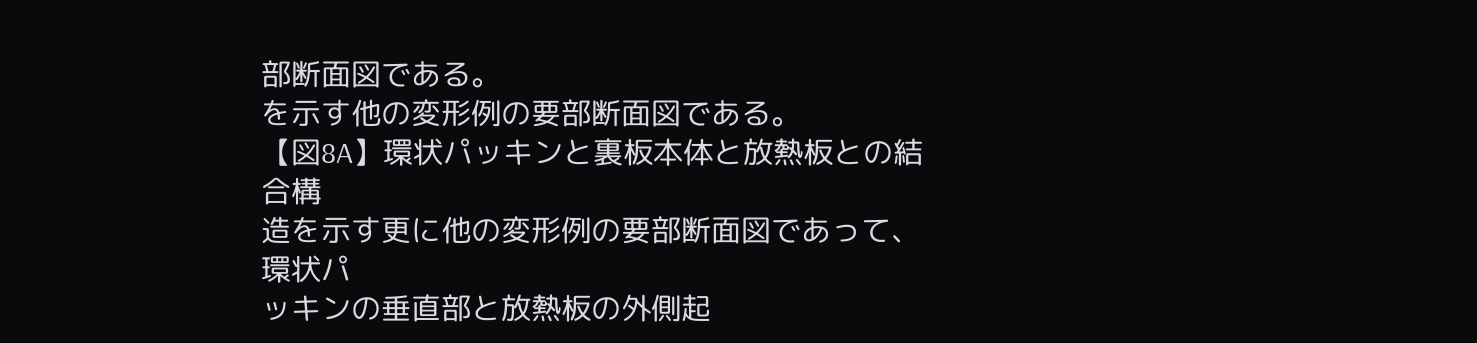部断面図である。
を示す他の変形例の要部断面図である。
【図8A】環状パッキンと裏板本体と放熱板との結合構
造を示す更に他の変形例の要部断面図であって、環状パ
ッキンの垂直部と放熱板の外側起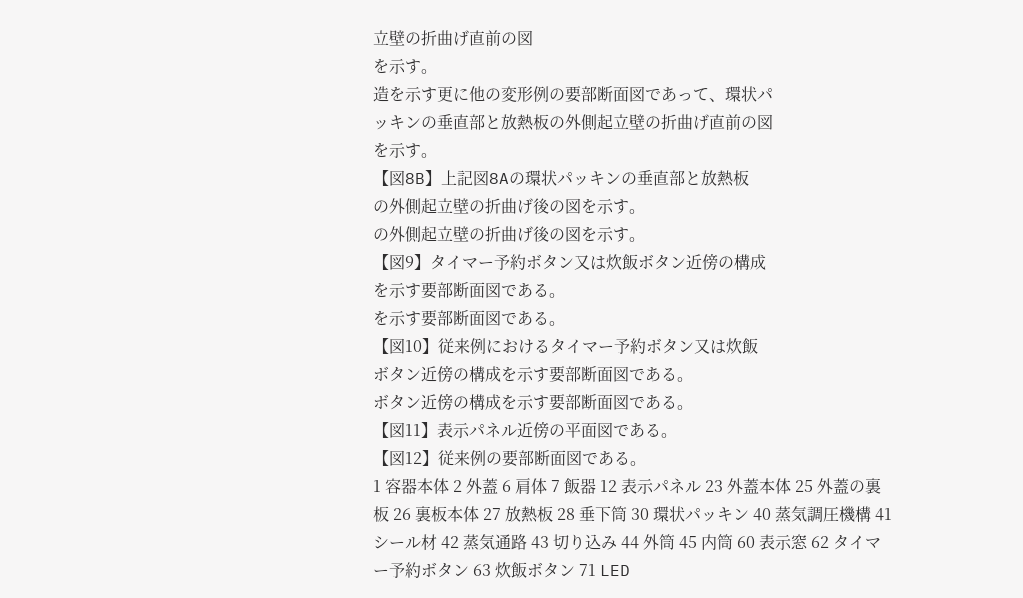立壁の折曲げ直前の図
を示す。
造を示す更に他の変形例の要部断面図であって、環状パ
ッキンの垂直部と放熱板の外側起立壁の折曲げ直前の図
を示す。
【図8B】上記図8Aの環状パッキンの垂直部と放熱板
の外側起立壁の折曲げ後の図を示す。
の外側起立壁の折曲げ後の図を示す。
【図9】タイマー予約ボタン又は炊飯ボタン近傍の構成
を示す要部断面図である。
を示す要部断面図である。
【図10】従来例におけるタイマー予約ボタン又は炊飯
ボタン近傍の構成を示す要部断面図である。
ボタン近傍の構成を示す要部断面図である。
【図11】表示パネル近傍の平面図である。
【図12】従来例の要部断面図である。
1 容器本体 2 外蓋 6 肩体 7 飯器 12 表示パネル 23 外蓋本体 25 外蓋の裏板 26 裏板本体 27 放熱板 28 垂下筒 30 環状パッキン 40 蒸気調圧機構 41 シール材 42 蒸気通路 43 切り込み 44 外筒 45 内筒 60 表示窓 62 タイマー予約ボタン 63 炊飯ボタン 71 LED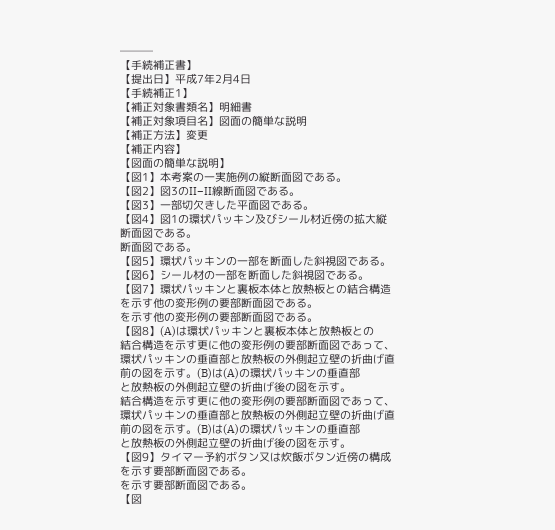───
【手続補正書】
【提出日】平成7年2月4日
【手続補正1】
【補正対象書類名】明細書
【補正対象項目名】図面の簡単な説明
【補正方法】変更
【補正内容】
【図面の簡単な説明】
【図1】本考案の一実施例の縦断面図である。
【図2】図3のII−II線断面図である。
【図3】一部切欠きした平面図である。
【図4】図1の環状パッキン及びシール材近傍の拡大縦
断面図である。
断面図である。
【図5】環状パッキンの一部を断面した斜視図である。
【図6】シール材の一部を断面した斜視図である。
【図7】環状パッキンと裏板本体と放熱板との結合構造
を示す他の変形例の要部断面図である。
を示す他の変形例の要部断面図である。
【図8】(A)は環状パッキンと裏板本体と放熱板との
結合構造を示す更に他の変形例の要部断面図であって、
環状パッキンの垂直部と放熱板の外側起立壁の折曲げ直
前の図を示す。(B)は(A)の環状パッキンの垂直部
と放熱板の外側起立壁の折曲げ後の図を示す。
結合構造を示す更に他の変形例の要部断面図であって、
環状パッキンの垂直部と放熱板の外側起立壁の折曲げ直
前の図を示す。(B)は(A)の環状パッキンの垂直部
と放熱板の外側起立壁の折曲げ後の図を示す。
【図9】タイマー予約ボタン又は炊飯ボタン近傍の構成
を示す要部断面図である。
を示す要部断面図である。
【図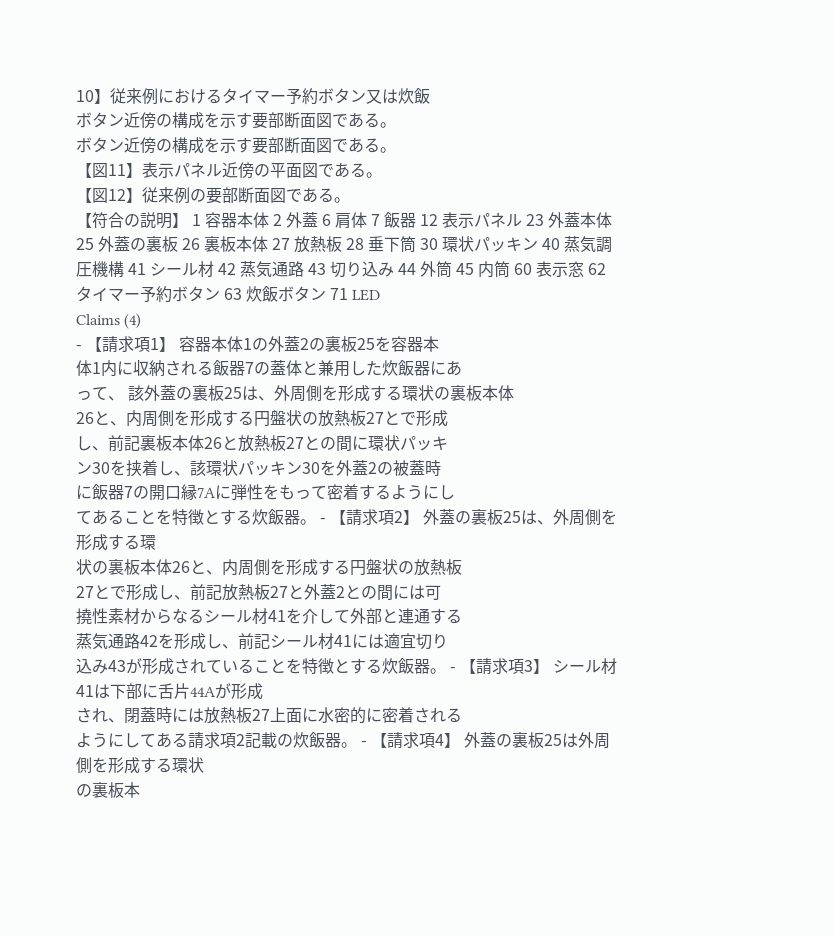10】従来例におけるタイマー予約ボタン又は炊飯
ボタン近傍の構成を示す要部断面図である。
ボタン近傍の構成を示す要部断面図である。
【図11】表示パネル近傍の平面図である。
【図12】従来例の要部断面図である。
【符合の説明】 1 容器本体 2 外蓋 6 肩体 7 飯器 12 表示パネル 23 外蓋本体 25 外蓋の裏板 26 裏板本体 27 放熱板 28 垂下筒 30 環状パッキン 40 蒸気調圧機構 41 シール材 42 蒸気通路 43 切り込み 44 外筒 45 内筒 60 表示窓 62 タイマー予約ボタン 63 炊飯ボタン 71 LED
Claims (4)
- 【請求項1】 容器本体1の外蓋2の裏板25を容器本
体1内に収納される飯器7の蓋体と兼用した炊飯器にあ
って、 該外蓋の裏板25は、外周側を形成する環状の裏板本体
26と、内周側を形成する円盤状の放熱板27とで形成
し、前記裏板本体26と放熱板27との間に環状パッキ
ン30を挟着し、該環状パッキン30を外蓋2の被蓋時
に飯器7の開口縁7Aに弾性をもって密着するようにし
てあることを特徴とする炊飯器。 - 【請求項2】 外蓋の裏板25は、外周側を形成する環
状の裏板本体26と、内周側を形成する円盤状の放熱板
27とで形成し、前記放熱板27と外蓋2との間には可
撓性素材からなるシール材41を介して外部と連通する
蒸気通路42を形成し、前記シール材41には適宜切り
込み43が形成されていることを特徴とする炊飯器。 - 【請求項3】 シール材41は下部に舌片44Aが形成
され、閉蓋時には放熱板27上面に水密的に密着される
ようにしてある請求項2記載の炊飯器。 - 【請求項4】 外蓋の裏板25は外周側を形成する環状
の裏板本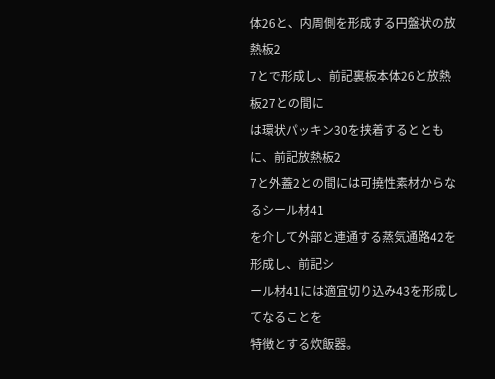体26と、内周側を形成する円盤状の放熱板2
7とで形成し、前記裏板本体26と放熱板27との間に
は環状パッキン30を挟着するとともに、前記放熱板2
7と外蓋2との間には可撓性素材からなるシール材41
を介して外部と連通する蒸気通路42を形成し、前記シ
ール材41には適宜切り込み43を形成してなることを
特徴とする炊飯器。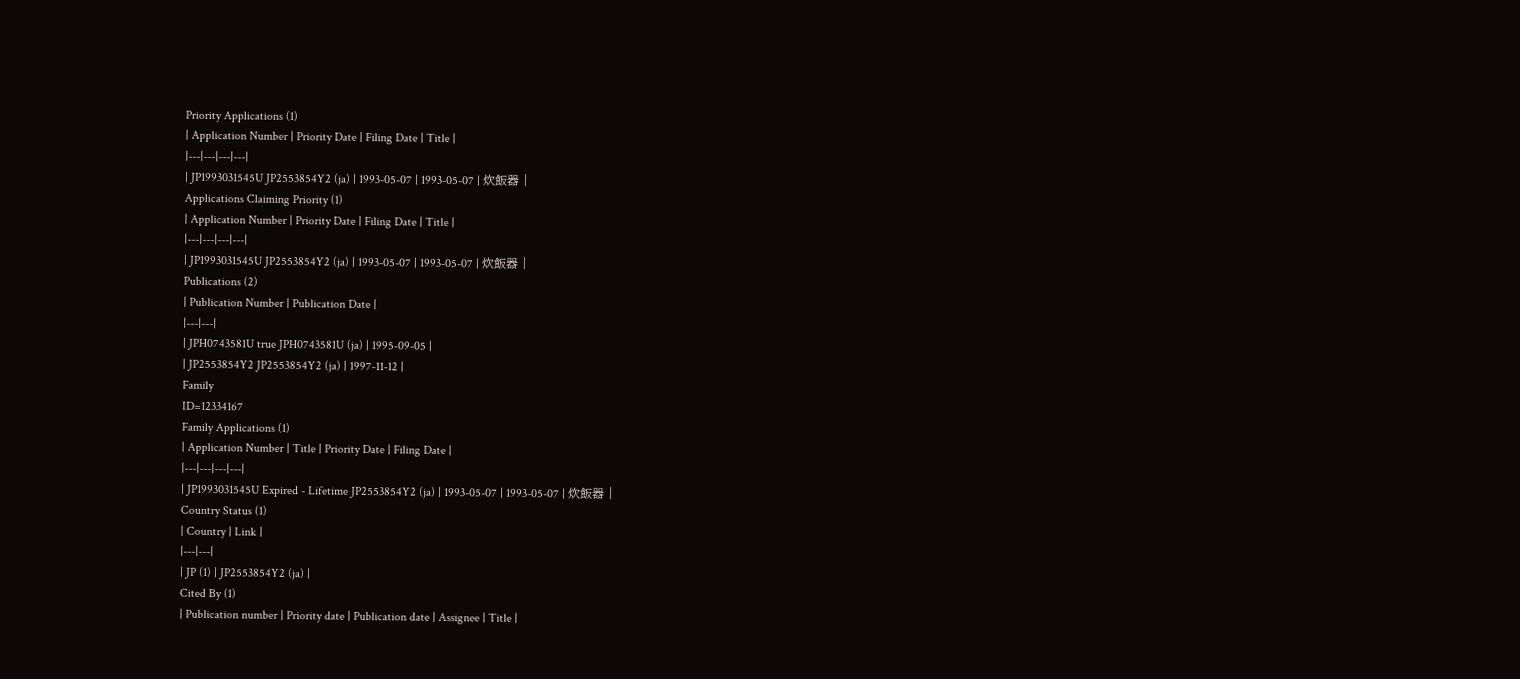Priority Applications (1)
| Application Number | Priority Date | Filing Date | Title |
|---|---|---|---|
| JP1993031545U JP2553854Y2 (ja) | 1993-05-07 | 1993-05-07 | 炊飯器 |
Applications Claiming Priority (1)
| Application Number | Priority Date | Filing Date | Title |
|---|---|---|---|
| JP1993031545U JP2553854Y2 (ja) | 1993-05-07 | 1993-05-07 | 炊飯器 |
Publications (2)
| Publication Number | Publication Date |
|---|---|
| JPH0743581U true JPH0743581U (ja) | 1995-09-05 |
| JP2553854Y2 JP2553854Y2 (ja) | 1997-11-12 |
Family
ID=12334167
Family Applications (1)
| Application Number | Title | Priority Date | Filing Date |
|---|---|---|---|
| JP1993031545U Expired - Lifetime JP2553854Y2 (ja) | 1993-05-07 | 1993-05-07 | 炊飯器 |
Country Status (1)
| Country | Link |
|---|---|
| JP (1) | JP2553854Y2 (ja) |
Cited By (1)
| Publication number | Priority date | Publication date | Assignee | Title |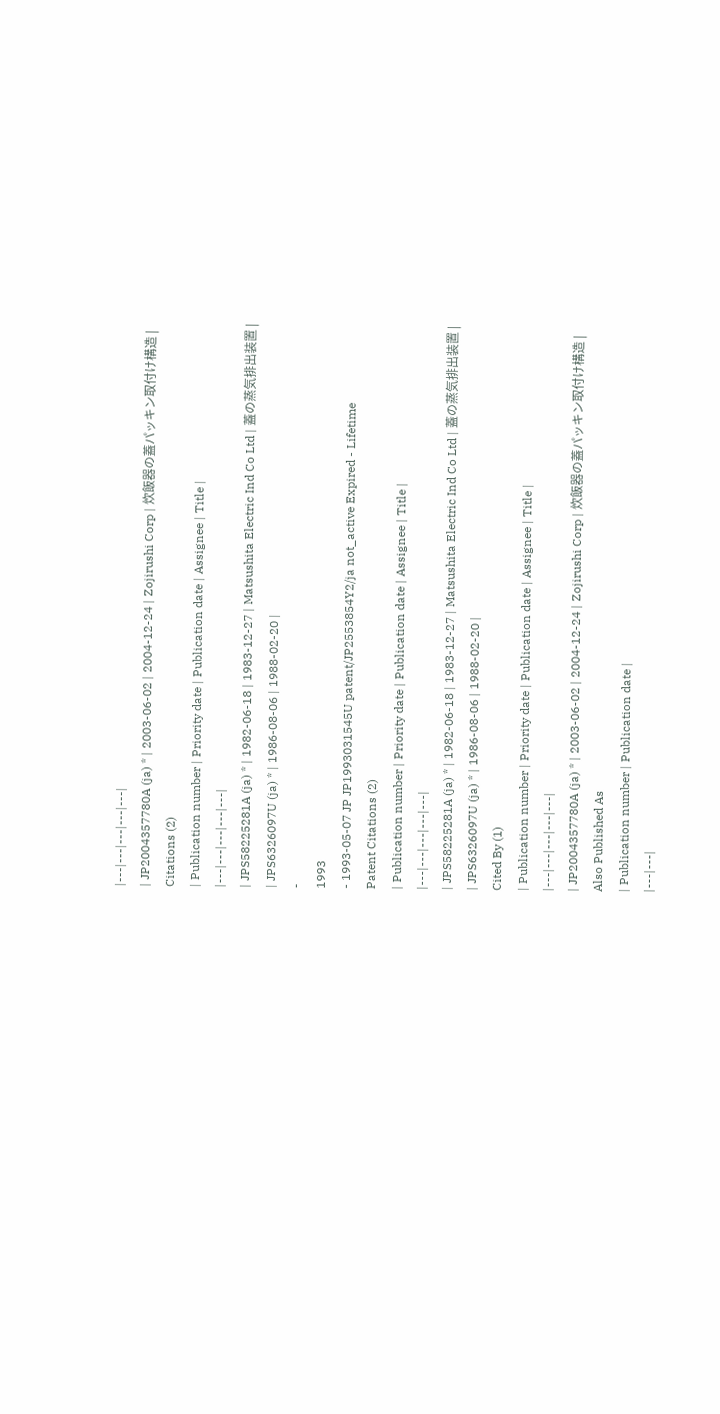|---|---|---|---|---|
| JP2004357780A (ja) * | 2003-06-02 | 2004-12-24 | Zojirushi Corp | 炊飯器の蓋パッキン取付け構造 |
Citations (2)
| Publication number | Priority date | Publication date | Assignee | Title |
|---|---|---|---|---|
| JPS58225281A (ja) * | 1982-06-18 | 1983-12-27 | Matsushita Electric Ind Co Ltd | 蓋の蒸気排出装置 |
| JPS6326097U (ja) * | 1986-08-06 | 1988-02-20 |
-
1993
- 1993-05-07 JP JP1993031545U patent/JP2553854Y2/ja not_active Expired - Lifetime
Patent Citations (2)
| Publication number | Priority date | Publication date | Assignee | Title |
|---|---|---|---|---|
| JPS58225281A (ja) * | 1982-06-18 | 1983-12-27 | Matsushita Electric Ind Co Ltd | 蓋の蒸気排出装置 |
| JPS6326097U (ja) * | 1986-08-06 | 1988-02-20 |
Cited By (1)
| Publication number | Priority date | Publication date | Assignee | Title |
|---|---|---|---|---|
| JP2004357780A (ja) * | 2003-06-02 | 2004-12-24 | Zojirushi Corp | 炊飯器の蓋パッキン取付け構造 |
Also Published As
| Publication number | Publication date |
|---|---|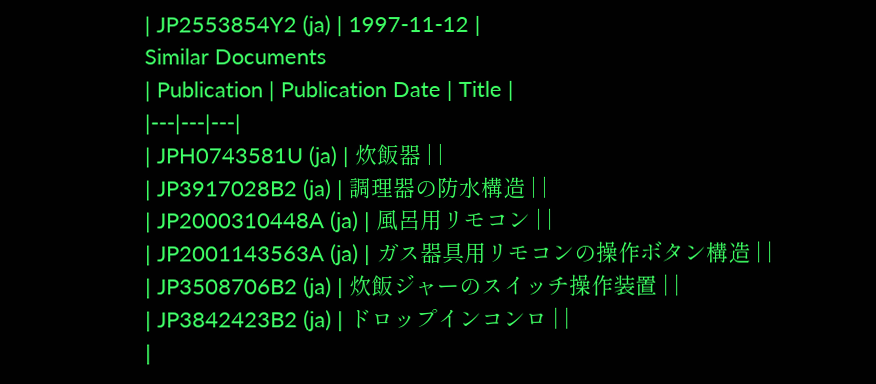| JP2553854Y2 (ja) | 1997-11-12 |
Similar Documents
| Publication | Publication Date | Title |
|---|---|---|
| JPH0743581U (ja) | 炊飯器 | |
| JP3917028B2 (ja) | 調理器の防水構造 | |
| JP2000310448A (ja) | 風呂用リモコン | |
| JP2001143563A (ja) | ガス器具用リモコンの操作ボタン構造 | |
| JP3508706B2 (ja) | 炊飯ジャーのスイッチ操作装置 | |
| JP3842423B2 (ja) | ドロップインコンロ | |
|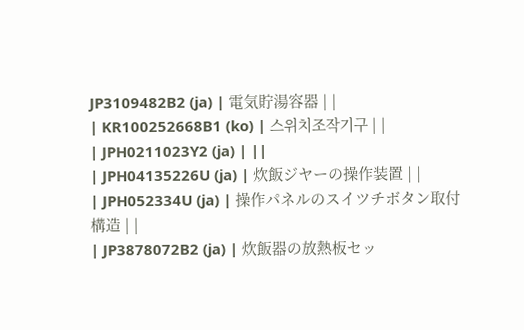JP3109482B2 (ja) | 電気貯湯容器 | |
| KR100252668B1 (ko) | 스위치조작기구 | |
| JPH0211023Y2 (ja) | ||
| JPH04135226U (ja) | 炊飯ジヤーの操作装置 | |
| JPH052334U (ja) | 操作パネルのスイツチボタン取付構造 | |
| JP3878072B2 (ja) | 炊飯器の放熱板セッ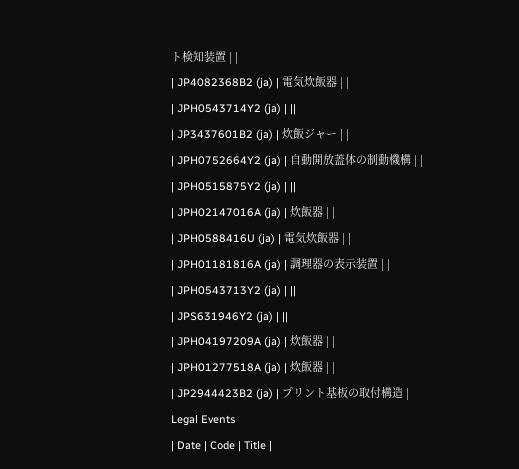ト検知装置 | |
| JP4082368B2 (ja) | 電気炊飯器 | |
| JPH0543714Y2 (ja) | ||
| JP3437601B2 (ja) | 炊飯ジャー | |
| JPH0752664Y2 (ja) | 自動開放蓋体の制動機構 | |
| JPH0515875Y2 (ja) | ||
| JPH02147016A (ja) | 炊飯器 | |
| JPH0588416U (ja) | 電気炊飯器 | |
| JPH01181816A (ja) | 調理器の表示装置 | |
| JPH0543713Y2 (ja) | ||
| JPS631946Y2 (ja) | ||
| JPH04197209A (ja) | 炊飯器 | |
| JPH01277518A (ja) | 炊飯器 | |
| JP2944423B2 (ja) | プリント基板の取付構造 |
Legal Events
| Date | Code | Title |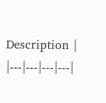Description |
|---|---|---|---|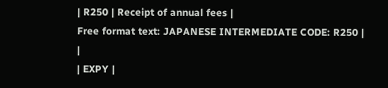| R250 | Receipt of annual fees |
Free format text: JAPANESE INTERMEDIATE CODE: R250 |
|
| EXPY |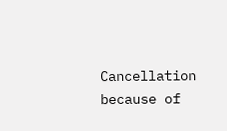Cancellation because of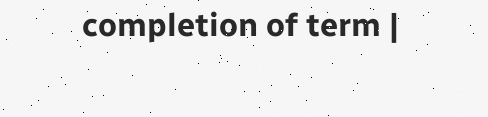completion of term |